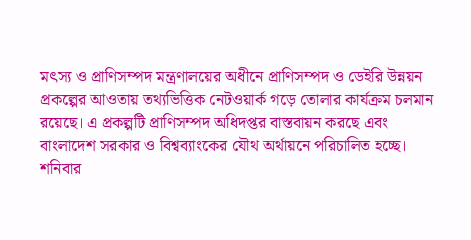মৎস্য ও প্রাণিসম্পদ মন্ত্রণালয়ের অধীনে প্রাণিসম্পদ ও ডেইরি উন্নয়ন প্রকল্পের আওতায় তথ্যভিত্তিক নেটওয়ার্ক গড়ে তোলার কার্যক্রম চলমান রয়েছে। এ প্রকল্পটি প্রাণিসম্পদ অধিদপ্তর বাস্তবায়ন করছে এবং বাংলাদেশ সরকার ও বিশ্বব্যাংকের যৌথ অর্থায়নে পরিচালিত হচ্ছে।
শনিবার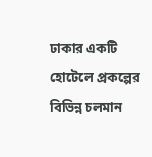ঢাকার একটি হোটেলে প্রকল্পের বিভিন্ন চলমান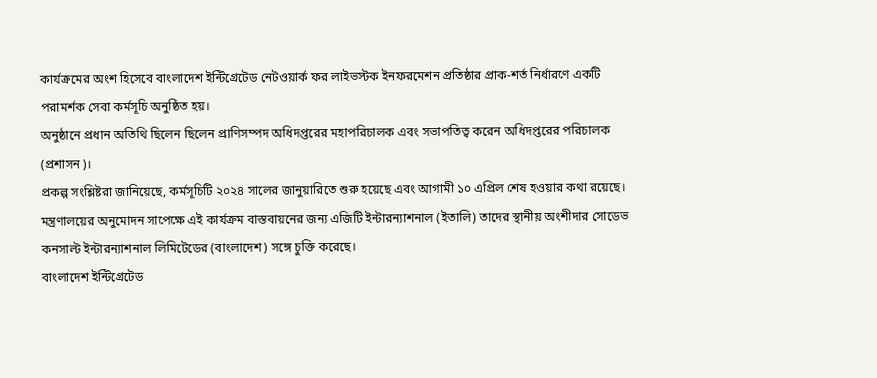কার্যক্রমের অংশ হিসেবে বাংলাদেশ ইন্টিগ্রেটেড নেটওয়ার্ক ফর লাইভস্টক ইনফরমেশন প্রতিষ্ঠার প্রাক-শর্ত নির্ধারণে একটি পরামর্শক সেবা কর্মসূচি অনুষ্ঠিত হয়।
অনুষ্ঠানে প্রধান অতিথি ছিলেন ছিলেন প্রাণিসম্পদ অধিদপ্তরের মহাপরিচালক এবং সভাপতিত্ব করেন অধিদপ্তরের পরিচালক (প্রশাসন)।
প্রকল্প সংশ্লিষ্টরা জানিয়েছে, কর্মসূচিটি ২০২৪ সালের জানুয়ারিতে শুরু হয়েছে এবং আগামী ১০ এপ্রিল শেষ হওয়ার কথা রয়েছে।
মন্ত্রণালয়ের অনুমোদন সাপেক্ষে এই কার্যক্রম বাস্তবায়নের জন্য এজিটি ইন্টারন্যাশনাল (ইতালি) তাদের স্থানীয় অংশীদার সোডেভ কনসাল্ট ইন্টারন্যাশনাল লিমিটেডের (বাংলাদেশ) সঙ্গে চুক্তি করেছে।
বাংলাদেশ ইন্টিগ্রেটেড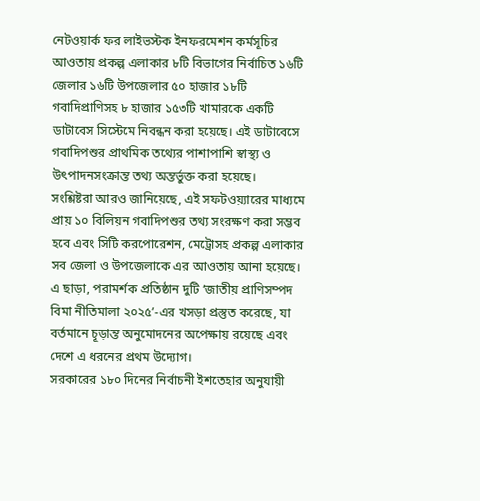নেটওয়ার্ক ফর লাইভস্টক ইনফরমেশন কর্মসূচির আওতায় প্রকল্প এলাকার ৮টি বিভাগের নির্বাচিত ১৬টি জেলার ১৬টি উপজেলার ৫০ হাজার ১৮টি গবাদিপ্রাণিসহ ৮ হাজার ১৫৩টি খামারকে একটি ডাটাবেস সিস্টেমে নিবন্ধন করা হয়েছে। এই ডাটাবেসে গবাদিপশুর প্রাথমিক তথ্যের পাশাপাশি স্বাস্থ্য ও উৎপাদনসংক্রান্ত তথ্য অন্তর্ভুক্ত করা হয়েছে।
সংশ্লিষ্টরা আরও জানিয়েছে, এই সফটওয়্যারের মাধ্যমে প্রায় ১০ বিলিয়ন গবাদিপশুর তথ্য সংরক্ষণ করা সম্ভব হবে এবং সিটি করপোরেশন, মেট্রোসহ প্রকল্প এলাকার সব জেলা ও উপজেলাকে এর আওতায় আনা হয়েছে।
এ ছাড়া, পরামর্শক প্রতিষ্ঠান দুটি ‘জাতীয় প্রাণিসম্পদ বিমা নীতিমালা ২০২৫’-এর খসড়া প্রস্তুত করেছে, যা বর্তমানে চূড়ান্ত অনুমোদনের অপেক্ষায় রয়েছে এবং দেশে এ ধরনের প্রথম উদ্যোগ।
সরকারের ১৮০ দিনের নির্বাচনী ইশতেহার অনুযায়ী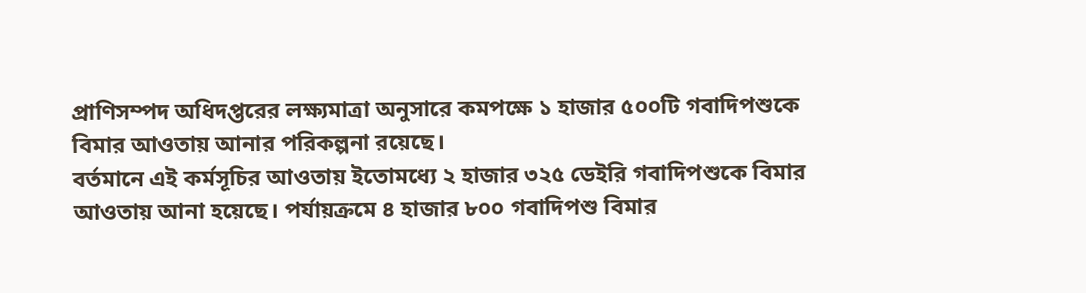প্রাণিসম্পদ অধিদপ্তরের লক্ষ্যমাত্রা অনুসারে কমপক্ষে ১ হাজার ৫০০টি গবাদিপশুকে বিমার আওতায় আনার পরিকল্পনা রয়েছে।
বর্তমানে এই কর্মসূচির আওতায় ইতোমধ্যে ২ হাজার ৩২৫ ডেইরি গবাদিপশুকে বিমার আওতায় আনা হয়েছে। পর্যায়ক্রমে ৪ হাজার ৮০০ গবাদিপশু বিমার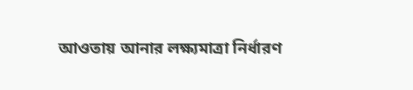আওতায় আনার লক্ষ্যমাত্রা নির্ধারণ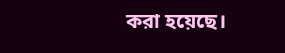করা হয়েছে।